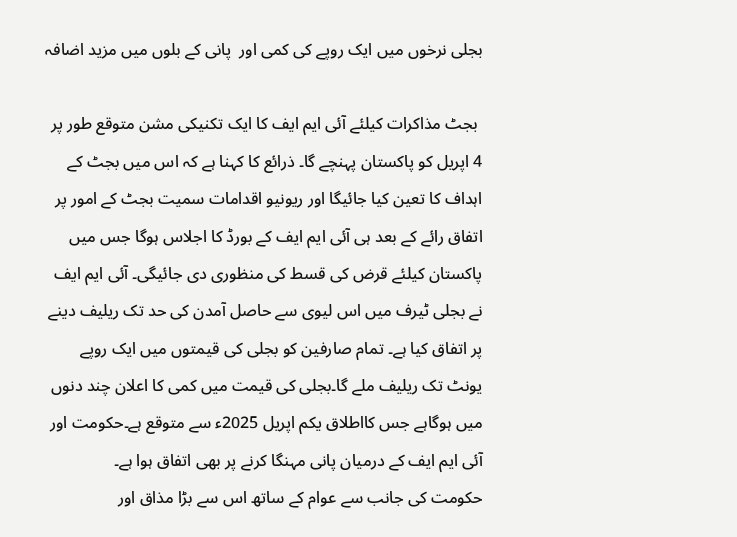بجلی نرخوں میں ایک روپے کی کمی اور  پانی کے بلوں میں مزید اضافہ

 بجٹ مذاکرات کیلئے آئی ایم ایف کا ایک تکنیکی مشن متوقع طور پر 4 اپریل کو پاکستان پہنچے گا۔ ذرائع کا کہنا ہے کہ اس میں بجٹ کے اہداف کا تعین کیا جائیگا اور ریونیو اقدامات سمیت بجٹ کے امور پر اتفاق رائے کے بعد ہی آئی ایم ایف کے بورڈ کا اجلاس ہوگا جس میں پاکستان کیلئے قرض کی قسط کی منظوری دی جائیگی۔ آئی ایم ایف نے بجلی ٹیرف میں اس لیوی سے حاصل آمدن کی حد تک ریلیف دینے پر اتفاق کیا ہے۔ تمام صارفین کو بجلی کی قیمتوں میں ایک روپے یونٹ تک ریلیف ملے گا۔بجلی کی قیمت میں کمی کا اعلان چند دنوں میں ہوگاہے جس کااطلاق یکم اپریل 2025ء سے متوقع ہے۔حکومت اور آئی ایم ایف کے درمیان پانی مہنگا کرنے پر بھی اتفاق ہوا ہے۔
حکومت کی جانب سے عوام کے ساتھ اس سے بڑا مذاق اور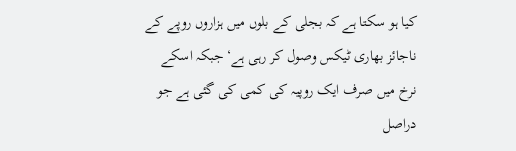کیا ہو سکتا ہے کہ بجلی کے بلوں میں ہزاروں روپے کے ناجائز بھاری ٹیکس وصول کر رہی ہے‘ جبکہ اسکے نرخ میں صرف ایک روپیہ کی کمی کی گئی ہے جو دراصل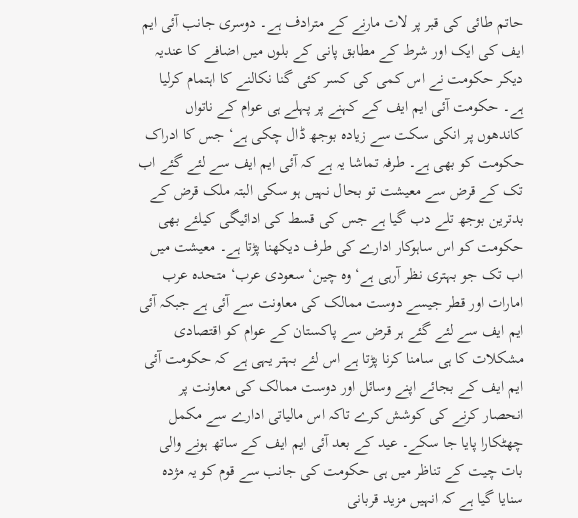حاتم طائی کی قبر پر لات مارنے کے مترادف ہے۔ دوسری جانب آئی ایم ایف کی ایک اور شرط کے مطابق پانی کے بلوں میں اضافے کا عندیہ دیکر حکومت نے اس کمی کی کسر کئی گنا نکالنے کا اہتمام کرلیا ہے۔ حکومت آئی ایم ایف کے کہنے پر پہلے ہی عوام کے ناتواں کاندھوں پر انکی سکت سے زیادہ بوجھ ڈال چکی ہے‘ جس کا ادراک حکومت کو بھی ہے۔ طرفہ تماشا یہ ہے کہ آئی ایم ایف سے لئے گئے اب تک کے قرض سے معیشت تو بحال نہیں ہو سکی البتہ ملک قرض کے بدترین بوجھ تلے دب گیا ہے جس کی قسط کی ادائیگی کیلئے بھی حکومت کو اس ساہوکار ادارے کی طرف دیکھنا پڑتا ہے۔ معیشت میں اب تک جو بہتری نظر آرہی ہے‘ وہ چین‘ سعودی عرب‘ متحدہ عرب امارات اور قطر جیسے دوست ممالک کی معاونت سے آئی ہے جبکہ آئی ایم ایف سے لئے گئے ہر قرض سے پاکستان کے عوام کو اقتصادی مشکلات کا ہی سامنا کرنا پڑتا ہے اس لئے بہتر یہی ہے کہ حکومت آئی ایم ایف کے بجائے اپنے وسائل اور دوست ممالک کی معاونت پر انحصار کرنے کی کوشش کرے تاکہ اس مالیاتی ادارے سے مکمل چھٹکارا پایا جا سکے۔ عید کے بعد آئی ایم ایف کے ساتھ ہونے والی بات چیت کے تناظر میں ہی حکومت کی جانب سے قوم کو یہ مژدہ سنایا گیا ہے کہ انہیں مزید قربانی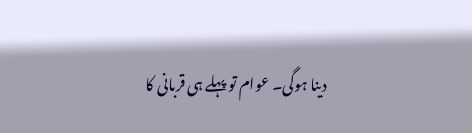دینا ہوگی۔ عوام تو پہلے ہی قربانی کا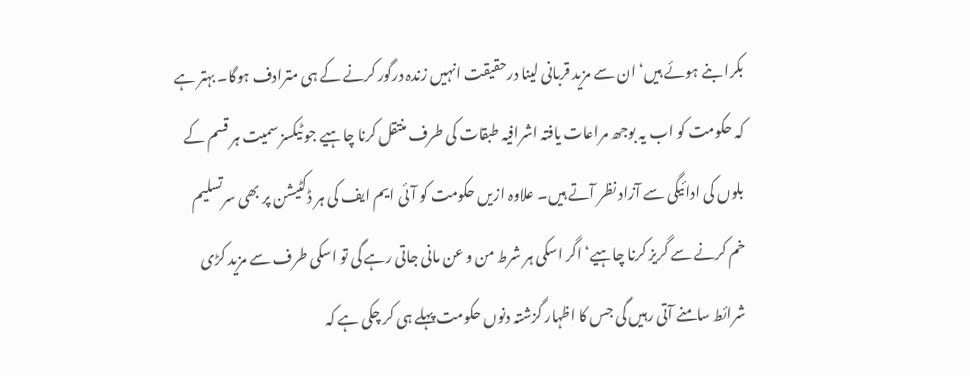بکرا بنے ہوئے ہیں‘ ان سے مزید قربانی لینا درحقیقت انہیں زندہ درگور کرنے کے ہی مترادف ہوگا۔ بہتر ہے کہ حکومت کو اب یہ بوجھ مراعات یافتہ اشرافیہ طبقات کی طرف منتقل کرنا چاہیے جو ٹیکسز سمیت ہر قسم کے بلوں کی ادائیگی سے آزاد نظر آتے ہیں۔ علاوہ ازیں حکومت کو آئی ایم ایف کی ہر ڈکٹیشن پر بھی سرتسلیم خم کرنے سے گریز کرنا چاہیے‘ اگر اسکی ہر شرط من و عن مانی جاتی رہے گی تو اسکی طرف سے مزید کڑی شرائط سامنے آتی رہیں گی جس کا اظہار گزشتہ دنوں حکومت پہلے ہی کر چکی ہے کہ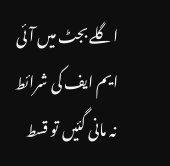اگلے بجٹ میں آئی ایم ایف کی شرائط نہ مانی گئیں تو قسط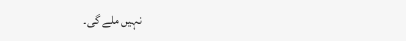نہیں ملے گی۔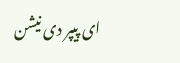ای پیپر دی نیشن